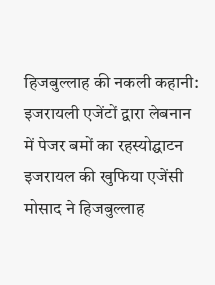हिजबुल्लाह की नकली कहानी: इजरायली एजेंटों द्वारा लेबनान में पेजर बमों का रहस्योद्घाटन
इजरायल की खुफिया एजेंसी मोसाद ने हिजबुल्लाह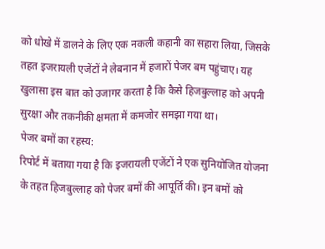को धोखे में डालने के लिए एक नकली कहानी का सहारा लिया, जिसके तहत इजरायली एजेंटों ने लेबनान में हजारों पेजर बम पहुंचाए। यह खुलासा इस बात को उजागर करता है कि कैसे हिजबुल्लाह को अपनी सुरक्षा और तकनीकी क्षमता में कमजोर समझा गया था।
पेजर बमों का रहस्य:
रिपोर्ट में बताया गया है कि इजरायली एजेंटों ने एक सुनियोजित योजना के तहत हिजबुल्लाह को पेजर बमों की आपूर्ति की। इन बमों को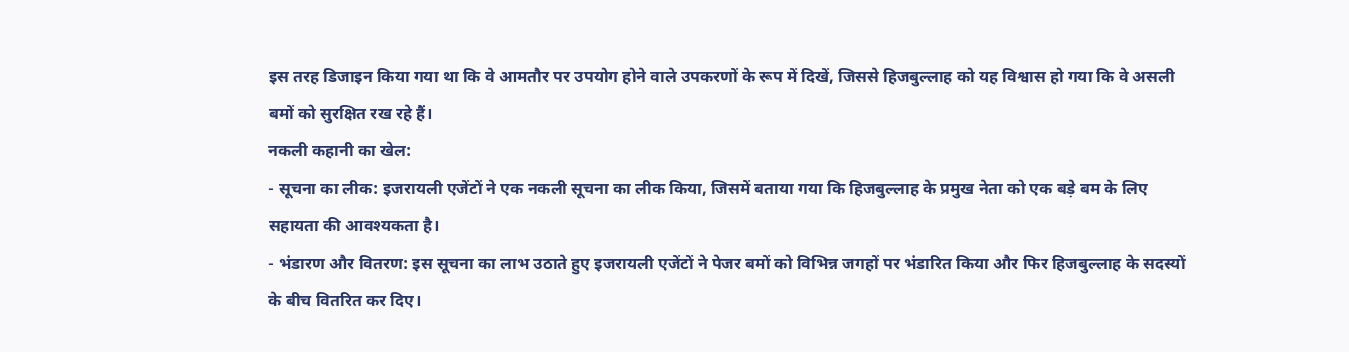इस तरह डिजाइन किया गया था कि वे आमतौर पर उपयोग होने वाले उपकरणों के रूप में दिखें, जिससे हिजबुल्लाह को यह विश्वास हो गया कि वे असली बमों को सुरक्षित रख रहे हैं।
नकली कहानी का खेल:
- सूचना का लीक: इजरायली एजेंटों ने एक नकली सूचना का लीक किया, जिसमें बताया गया कि हिजबुल्लाह के प्रमुख नेता को एक बड़े बम के लिए सहायता की आवश्यकता है।
- भंडारण और वितरण: इस सूचना का लाभ उठाते हुए इजरायली एजेंटों ने पेजर बमों को विभिन्न जगहों पर भंडारित किया और फिर हिजबुल्लाह के सदस्यों के बीच वितरित कर दिए।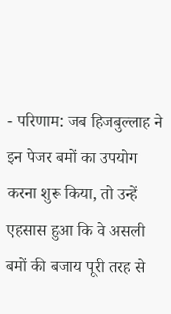- परिणाम: जब हिजबुल्लाह ने इन पेजर बमों का उपयोग करना शुरू किया, तो उन्हें एहसास हुआ कि वे असली बमों की बजाय पूरी तरह से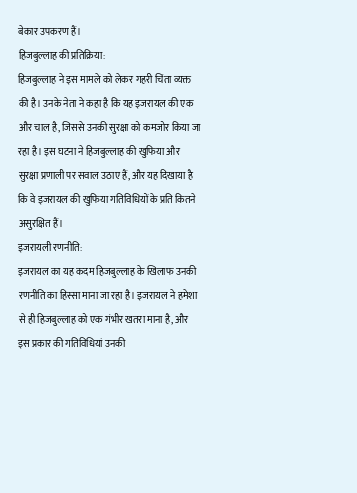बेकार उपकरण हैं।
हिजबुल्लाह की प्रतिक्रिया:
हिजबुल्लाह ने इस मामले को लेकर गहरी चिंता व्यक्त की है। उनके नेता ने कहा है कि यह इजरायल की एक और चाल है, जिससे उनकी सुरक्षा को कमजोर किया जा रहा है। इस घटना ने हिजबुल्लाह की खुफिया और सुरक्षा प्रणाली पर सवाल उठाए हैं, और यह दिखाया है कि वे इजरायल की खुफिया गतिविधियों के प्रति कितने असुरक्षित हैं।
इजरायली रणनीति:
इजरायल का यह कदम हिजबुल्लाह के खिलाफ उनकी रणनीति का हिस्सा माना जा रहा है। इजरायल ने हमेशा से ही हिजबुल्लाह को एक गंभीर खतरा माना है, और इस प्रकार की गतिविधियां उनकी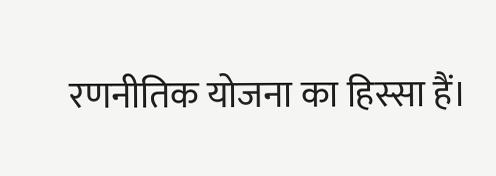रणनीतिक योजना का हिस्सा हैं।